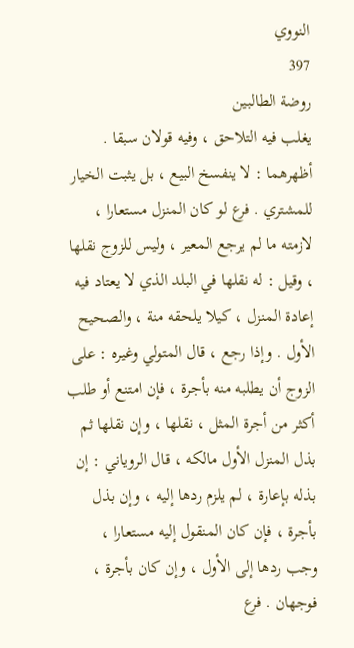النووي
397
روضة الطالبين
يغلب فيه التلاحق ، وفيه قولان سبقا . أظهرهما : لا ينفسخ البيع ، بل يثبت الخيار للمشتري . فرع لو كان المنزل مستعارا ، لازمته ما لم يرجع المعير ، وليس للزوج نقلها ، وقيل : له نقلها في البلد الذي لا يعتاد فيه إعادة المنزل ، كيلا يلحقه منة ، والصحيح الأول . وإذا رجع ، قال المتولي وغيره : على الزوج أن يطلبه منه بأجرة ، فإن امتنع أو طلب أكثر من أجرة المثل ، نقلها ، وإن نقلها ثم بذل المنزل الأول مالكه ، قال الروياني : إن بذله بإعارة ، لم يلزم ردها إليه ، وإن بذل بأجرة ، فإن كان المنقول إليه مستعارا ، وجب ردها إلى الأول ، وإن كان بأجرة ، فوجهان . فرع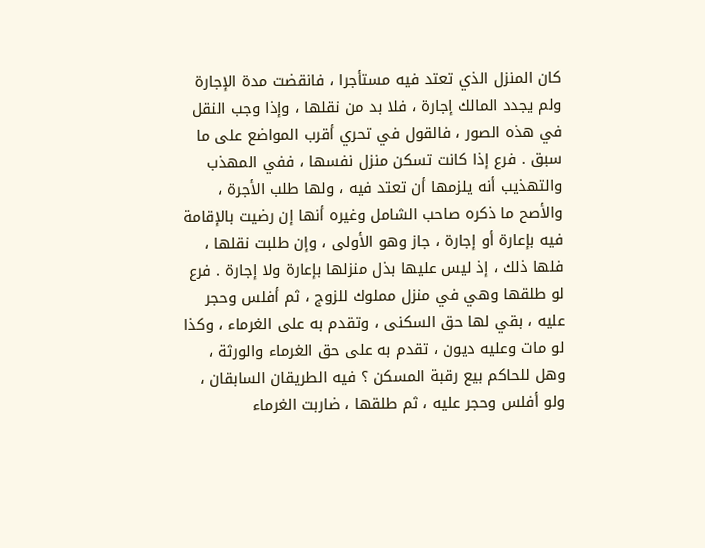كان المنزل الذي تعتد فيه مستأجرا ، فانقضت مدة الإجارة ولم يجدد المالك إجارة ، فلا بد من نقلها ، وإذا وجب النقل في هذه الصور ، فالقول في تحري أقرب المواضع على ما سبق . فرع إذا كانت تسكن منزل نفسها ، ففي المهذب والتهذيب أنه يلزمها أن تعتد فيه ، ولها طلب الأجرة ، والأصح ما ذكره صاحب الشامل وغيره أنها إن رضيت بالإقامة فيه بإعارة أو إجارة ، جاز وهو الأولى ، وإن طلبت نقلها ، فلها ذلك ، إذ ليس عليها بذل منزلها بإعارة ولا إجارة . فرع لو طلقها وهي في منزل مملوك للزوج ، ثم أفلس وحجر عليه ، بقي لها حق السكنى ، وتقدم به على الغرماء ، وكذا لو مات وعليه ديون ، تقدم به على حق الغرماء والورثة ، وهل للحاكم بيع رقبة المسكن ؟ فيه الطريقان السابقان ، ولو أفلس وحجر عليه ، ثم طلقها ، ضاربت الغرماء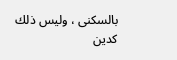بالسكنى ، وليس ذلك كدين